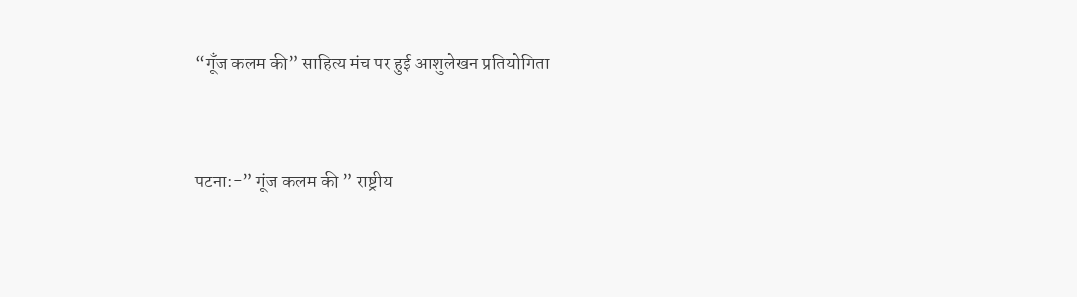“गूँज कलम की” साहित्य मंच पर हुई आशुलेखन प्रतियोगिता


पटना:-” गूंज कलम की ” राष्ट्रीय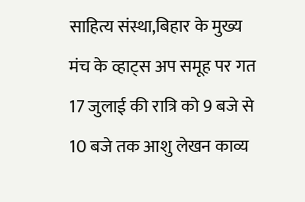साहित्य संस्था,बिहार के मुख्य मंच के व्हाट्स अप समूह पर गत 17 जुलाई की रात्रि को 9 बजे से 10 बजे तक आशु लेखन काव्य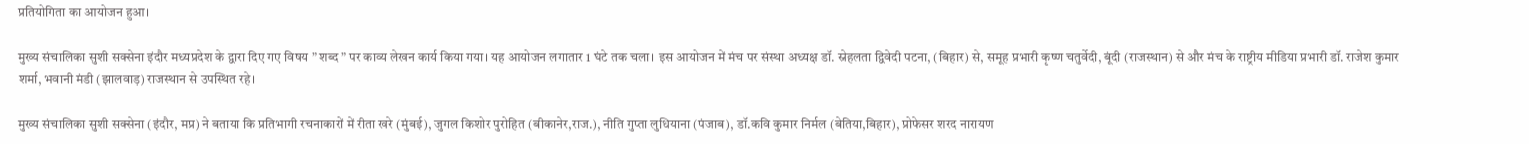प्रतियोगिता का आयोजन हुआ।

मुख्य संचालिका सुशी सक्सेना इंदौर मध्यप्रदेश के द्वारा दिए गए विषय ” शब्द ” पर काव्य लेखन कार्य किया गया। यह आयोजन लगातार 1 घंटे तक चला। इस आयोजन में मंच पर संस्था अध्यक्ष डॉ. स्नेहलता द्विवेदी पटना, (बिहार) से, समूह प्रभारी कृष्ण चतुर्वेदी, बूंदी (राजस्थान) से और मंच के राष्ट्रीय मीडिया प्रभारी डॉ. राजेश कुमार शर्मा, भवानी मंडी (झालवाड़) राजस्थान से उपस्थित रहे।

मुख्य संचालिका सुशी सक्सेना (इंदौर, मप्र) ने बताया कि प्रतिभागी रचनाकारों में रीता खरे (मुंबई), जुगल किशोर पुरोहित (बीकानेर,राज.), नीति गुप्ता लुधियाना (पंजाब), डॉ.कवि कुमार निर्मल (बेतिया,बिहार), प्रोफेसर शरद नारायण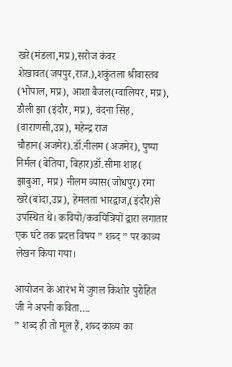खरे(मंडला,मप्र),सरोज कंवर शेखावत(जयपुर,राज.),शकुंतला श्रीवास्तव (भोपाल, मप्र), आशा बैजल(ग्वालियर, मप्र), डौली झा (इंदौर, मप्र), वंदना सिंह, (वाराणसी,उप्र), महेन्द्र राज चौहान(अजमेर).डॉ.नीलम (अजमेर), पुष्पा निर्मल (बेतिया, बिहार)डॉ.सीमा शाह( झाबुआ, मप्र) नीलम व्यास(जोधपुर) रमा खरे(बांदा,उप्र), हेमलता भारद्वाज,(इंदौर)से उपस्थित थे। कवियों/कवयित्रियों द्वारा लगातार एक घंटे तक प्रदत्त विषय ” शब्द ” पर काव्य लेखन किया गया।

आयोजन के आरंभ में जुगल किशोर पुरोहित जी ने अपनी कविता….
” शब्द ही तो मूल हैं, शब्द काव्य का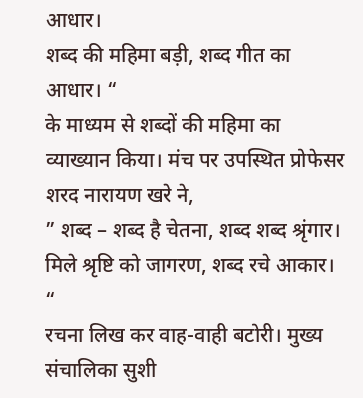आधार।
शब्द की महिमा बड़ी, शब्द गीत का आधार। “
के माध्यम से शब्दों की महिमा का व्याख्यान किया। मंच पर उपस्थित प्रोफेसर शरद नारायण खरे ने,
” शब्द – शब्द है चेतना, शब्द शब्द श्रृंगार।
मिले श्रृष्टि को जागरण, शब्द रचे आकार। “
रचना लिख कर वाह-वाही बटोरी। मुख्य संचालिका सुशी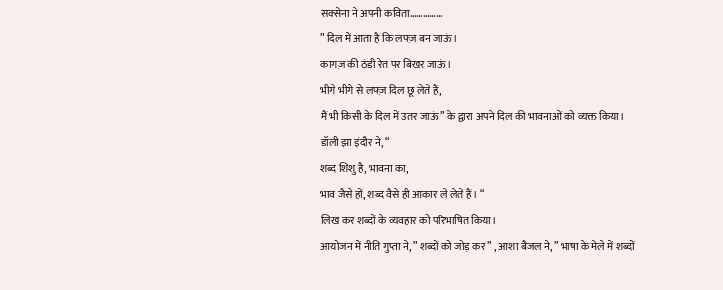सक्सेना ने अपनी कविता……………
” दिल में आता है कि लफ्ज़ बन जाऊं।
कागज़ की ठंडी रेत पर बिखर जाऊं।
भीगे भीगे से लफ्ज़ दिल छू लेते हैं,
मैं भी किसी के दिल में उतर जाऊं” के द्वारा अपने दिल की भावनाओं को व्यक्त किया। डॉली झा इंदौर ने, “
शब्द शिशु है, भावना का,
भाव जैसे हों, शब्द वैसे ही आकार ले लेते हैं। “
लिख कर शब्दों के व्यवहार को परिभाषित किया।
आयोजन में नीति गुप्ता ने, ” शब्दों को जोड़ कर ” , आशा बैजल ने, ” भाषा के मेले में शब्दों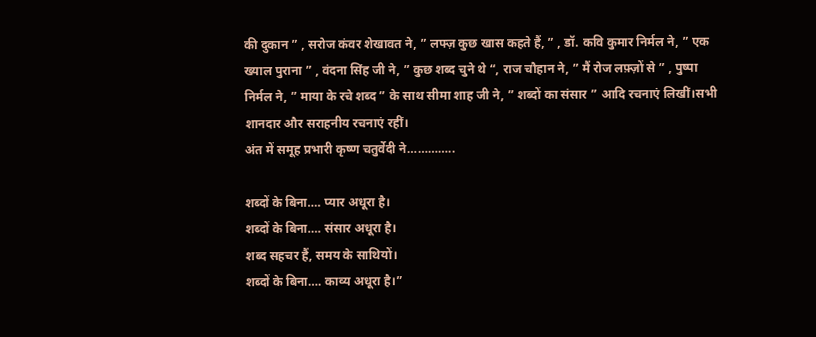की दुकान ” , सरोज कंवर शेखावत ने, ” लफ्ज़ कुछ खास कहते हैं, ” , डॉ. कवि कुमार निर्मल ने, ” एक ख्याल पुराना ” , वंदना सिंह जी ने, ” कुछ शब्द चुने थे “, राज चौहान ने, ” मैं रोज लफ़्ज़ों से ” , पुष्पा निर्मल ने, ” माया के रचे शब्द ” के साथ सीमा शाह जी ने, ” शब्दों का संसार ” आदि रचनाएं लिखीं।सभी शानदार और सराहनीय रचनाएं रहीं।
अंत में समूह प्रभारी कृष्ण चतुर्वेदी ने…………..

शब्दों के बिना…. प्यार अधूरा है।
शब्दों के बिना…. संसार अधूरा है।
शब्द सहचर हैं, समय के साथियों।
शब्दों के बिना…. काव्य अधूरा है।”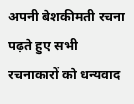अपनी बेशकीमती रचना पढ़ते हुए सभी रचनाकारों को धन्यवाद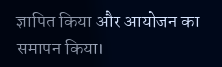ज्ञापित किया और आयोजन का समापन किया।